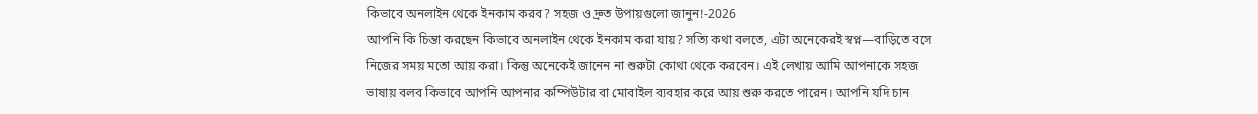কিভাবে অনলাইন থেকে ইনকাম করব? সহজ ও দ্রুত উপায়গুলো জানুন!-2026
আপনি কি চিন্তা করছেন কিভাবে অনলাইন থেকে ইনকাম করা যায়? সত্যি কথা বলতে, এটা অনেকেরই স্বপ্ন—বাড়িতে বসে নিজের সময় মতো আয় করা। কিন্তু অনেকেই জানেন না শুরুটা কোথা থেকে করবেন। এই লেখায় আমি আপনাকে সহজ ভাষায় বলব কিভাবে আপনি আপনার কম্পিউটার বা মোবাইল ব্যবহার করে আয় শুরু করতে পারেন। আপনি যদি চান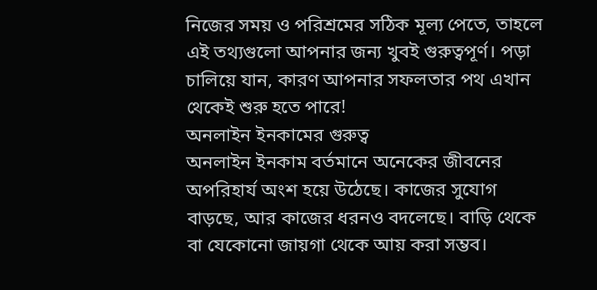নিজের সময় ও পরিশ্রমের সঠিক মূল্য পেতে, তাহলে এই তথ্যগুলো আপনার জন্য খুবই গুরুত্বপূর্ণ। পড়া চালিয়ে যান, কারণ আপনার সফলতার পথ এখান থেকেই শুরু হতে পারে!
অনলাইন ইনকামের গুরুত্ব
অনলাইন ইনকাম বর্তমানে অনেকের জীবনের অপরিহার্য অংশ হয়ে উঠেছে। কাজের সুযোগ বাড়ছে, আর কাজের ধরনও বদলেছে। বাড়ি থেকে বা যেকোনো জায়গা থেকে আয় করা সম্ভব।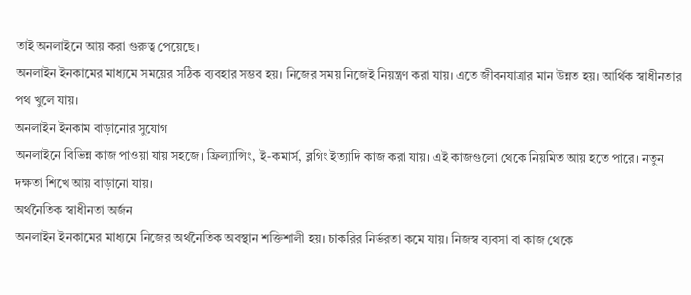তাই অনলাইনে আয় করা গুরুত্ব পেয়েছে।
অনলাইন ইনকামের মাধ্যমে সময়ের সঠিক ব্যবহার সম্ভব হয়। নিজের সময় নিজেই নিয়ন্ত্রণ করা যায়। এতে জীবনযাত্রার মান উন্নত হয়। আর্থিক স্বাধীনতার পথ খুলে যায়।
অনলাইন ইনকাম বাড়ানোর সুযোগ
অনলাইনে বিভিন্ন কাজ পাওয়া যায় সহজে। ফ্রিল্যান্সিং, ই-কমার্স, ব্লগিং ইত্যাদি কাজ করা যায়। এই কাজগুলো থেকে নিয়মিত আয় হতে পারে। নতুন দক্ষতা শিখে আয় বাড়ানো যায়।
অর্থনৈতিক স্বাধীনতা অর্জন
অনলাইন ইনকামের মাধ্যমে নিজের অর্থনৈতিক অবস্থান শক্তিশালী হয়। চাকরির নির্ভরতা কমে যায়। নিজস্ব ব্যবসা বা কাজ থেকে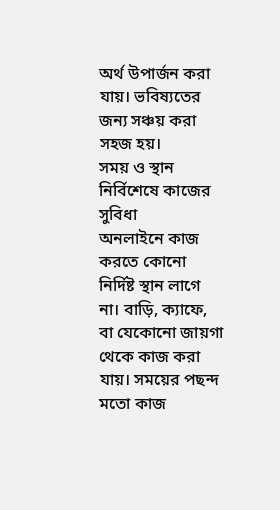অর্থ উপার্জন করা যায়। ভবিষ্যতের জন্য সঞ্চয় করা সহজ হয়।
সময় ও স্থান নির্বিশেষে কাজের সুবিধা
অনলাইনে কাজ করতে কোনো নির্দিষ্ট স্থান লাগে না। বাড়ি, ক্যাফে, বা যেকোনো জায়গা থেকে কাজ করা যায়। সময়ের পছন্দ মতো কাজ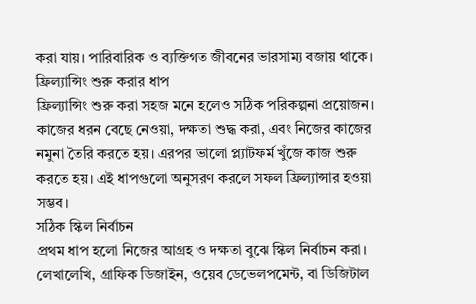করা যায়। পারিবারিক ও ব্যক্তিগত জীবনের ভারসাম্য বজায় থাকে।
ফ্রিল্যান্সিং শুরু করার ধাপ
ফ্রিল্যান্সিং শুরু করা সহজ মনে হলেও সঠিক পরিকল্পনা প্রয়োজন। কাজের ধরন বেছে নেওয়া, দক্ষতা শুদ্ধ করা, এবং নিজের কাজের নমুনা তৈরি করতে হয়। এরপর ভালো প্ল্যাটফর্ম খুঁজে কাজ শুরু করতে হয়। এই ধাপগুলো অনুসরণ করলে সফল ফ্রিল্যান্সার হওয়া সম্ভব।
সঠিক স্কিল নির্বাচন
প্রথম ধাপ হলো নিজের আগ্রহ ও দক্ষতা বুঝে স্কিল নির্বাচন করা। লেখালেখি, গ্রাফিক ডিজাইন, ওয়েব ডেভেলপমেন্ট, বা ডিজিটাল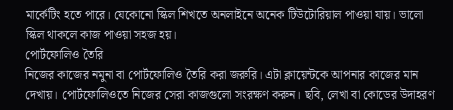মার্কেটিং হতে পারে। যেকোনো স্কিল শিখতে অনলাইনে অনেক টিউটোরিয়াল পাওয়া যায়। ভালো স্কিল থাকলে কাজ পাওয়া সহজ হয়।
পোর্টফোলিও তৈরি
নিজের কাজের নমুনা বা পোর্টফোলিও তৈরি করা জরুরি। এটা ক্লায়েন্টকে আপনার কাজের মান দেখায়। পোর্টফোলিওতে নিজের সেরা কাজগুলো সংরক্ষণ করুন। ছবি, লেখা বা কোডের উদাহরণ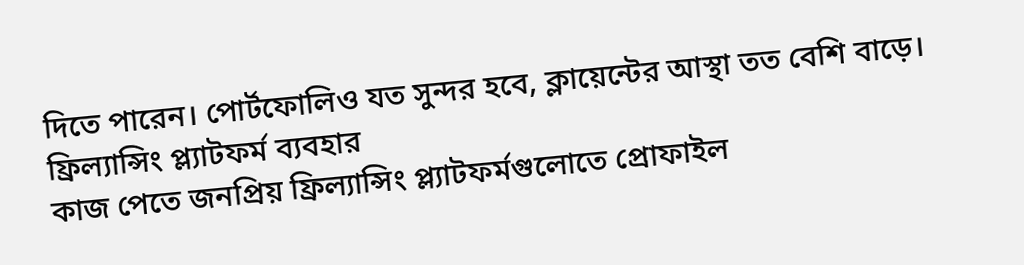দিতে পারেন। পোর্টফোলিও যত সুন্দর হবে, ক্লায়েন্টের আস্থা তত বেশি বাড়ে।
ফ্রিল্যান্সিং প্ল্যাটফর্ম ব্যবহার
কাজ পেতে জনপ্রিয় ফ্রিল্যান্সিং প্ল্যাটফর্মগুলোতে প্রোফাইল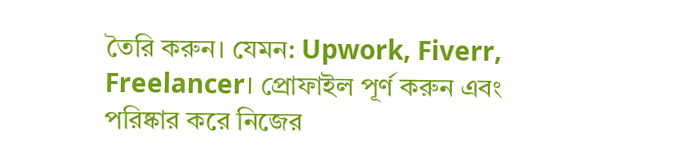তৈরি করুন। যেমন: Upwork, Fiverr, Freelancer। প্রোফাইল পূর্ণ করুন এবং পরিষ্কার করে নিজের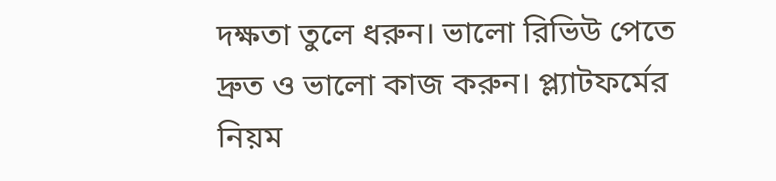দক্ষতা তুলে ধরুন। ভালো রিভিউ পেতে দ্রুত ও ভালো কাজ করুন। প্ল্যাটফর্মের নিয়ম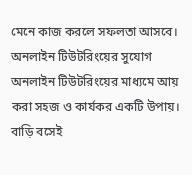মেনে কাজ করলে সফলতা আসবে।
অনলাইন টিউটরিংয়ের সুযোগ
অনলাইন টিউটরিংয়ের মাধ্যমে আয় করা সহজ ও কার্যকর একটি উপায়। বাড়ি বসেই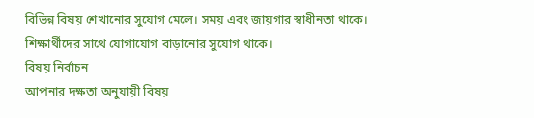বিভিন্ন বিষয় শেখানোর সুযোগ মেলে। সময় এবং জায়গার স্বাধীনতা থাকে। শিক্ষার্থীদের সাথে যোগাযোগ বাড়ানোর সুযোগ থাকে।
বিষয় নির্বাচন
আপনার দক্ষতা অনুযায়ী বিষয়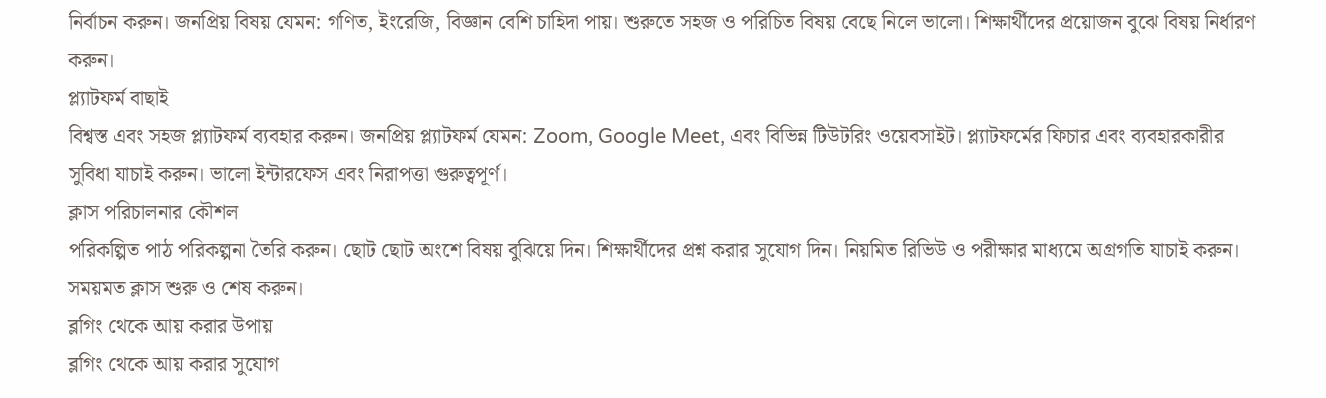নির্বাচন করুন। জনপ্রিয় বিষয় যেমন: গণিত, ইংরেজি, বিজ্ঞান বেশি চাহিদা পায়। শুরুতে সহজ ও পরিচিত বিষয় বেছে নিলে ভালো। শিক্ষার্থীদের প্রয়োজন বুঝে বিষয় নির্ধারণ করুন।
প্ল্যাটফর্ম বাছাই
বিশ্বস্ত এবং সহজ প্ল্যাটফর্ম ব্যবহার করুন। জনপ্রিয় প্ল্যাটফর্ম যেমন: Zoom, Google Meet, এবং বিভিন্ন টিউটরিং ওয়েবসাইট। প্ল্যাটফর্মের ফিচার এবং ব্যবহারকারীর সুবিধা যাচাই করুন। ভালো ইন্টারফেস এবং নিরাপত্তা গুরুত্বপূর্ণ।
ক্লাস পরিচালনার কৌশল
পরিকল্পিত পাঠ পরিকল্পনা তৈরি করুন। ছোট ছোট অংশে বিষয় বুঝিয়ে দিন। শিক্ষার্থীদের প্রশ্ন করার সুযোগ দিন। নিয়মিত রিভিউ ও পরীক্ষার মাধ্যমে অগ্রগতি যাচাই করুন। সময়মত ক্লাস শুরু ও শেষ করুন।
ব্লগিং থেকে আয় করার উপায়
ব্লগিং থেকে আয় করার সুযোগ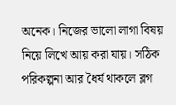অনেক। নিজের ভালো লাগা বিষয় নিয়ে লিখে আয় করা যায়। সঠিক পরিকল্পনা আর ধৈর্য থাকলে ব্লগ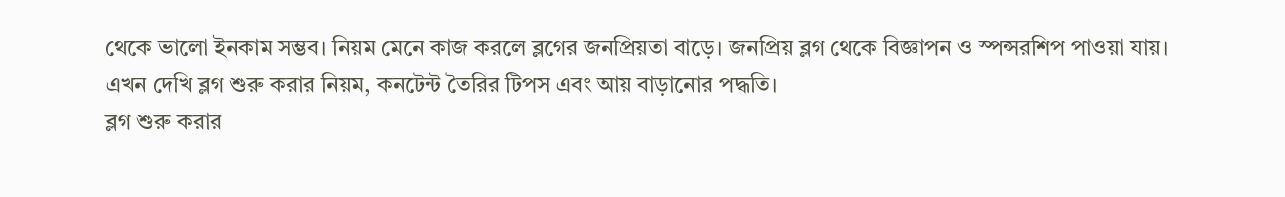থেকে ভালো ইনকাম সম্ভব। নিয়ম মেনে কাজ করলে ব্লগের জনপ্রিয়তা বাড়ে। জনপ্রিয় ব্লগ থেকে বিজ্ঞাপন ও স্পন্সরশিপ পাওয়া যায়।
এখন দেখি ব্লগ শুরু করার নিয়ম, কনটেন্ট তৈরির টিপস এবং আয় বাড়ানোর পদ্ধতি।
ব্লগ শুরু করার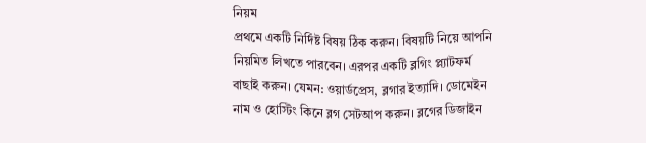নিয়ম
প্রথমে একটি নির্দিষ্ট বিষয় ঠিক করুন। বিষয়টি নিয়ে আপনি নিয়মিত লিখতে পারবেন। এরপর একটি ব্লগিং প্ল্যাটফর্ম বাছাই করুন। যেমন: ওয়ার্ডপ্রেস, ব্লগার ইত্যাদি। ডোমেইন নাম ও হোস্টিং কিনে ব্লগ সেটআপ করুন। ব্লগের ডিজাইন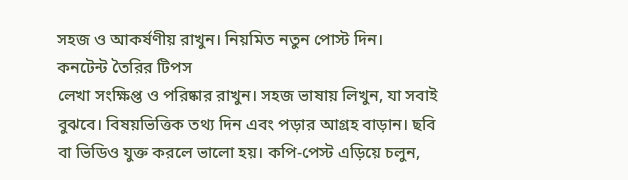সহজ ও আকর্ষণীয় রাখুন। নিয়মিত নতুন পোস্ট দিন।
কনটেন্ট তৈরির টিপস
লেখা সংক্ষিপ্ত ও পরিষ্কার রাখুন। সহজ ভাষায় লিখুন, যা সবাই বুঝবে। বিষয়ভিত্তিক তথ্য দিন এবং পড়ার আগ্রহ বাড়ান। ছবি বা ভিডিও যুক্ত করলে ভালো হয়। কপি-পেস্ট এড়িয়ে চলুন,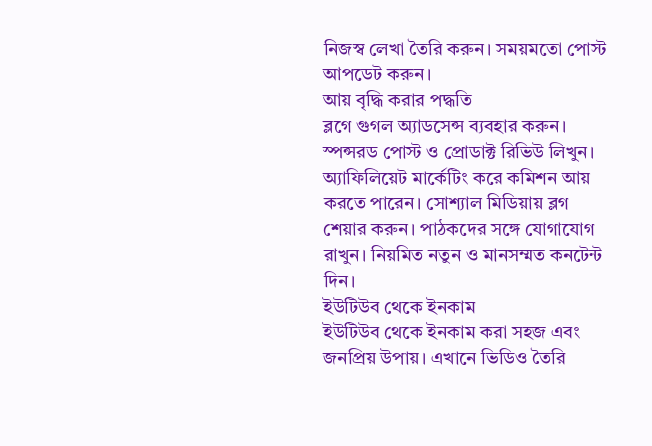নিজস্ব লেখা তৈরি করুন। সময়মতো পোস্ট আপডেট করুন।
আয় বৃদ্ধি করার পদ্ধতি
ব্লগে গুগল অ্যাডসেন্স ব্যবহার করুন। স্পন্সরড পোস্ট ও প্রোডাক্ট রিভিউ লিখুন। অ্যাফিলিয়েট মার্কেটিং করে কমিশন আয় করতে পারেন। সোশ্যাল মিডিয়ায় ব্লগ শেয়ার করুন। পাঠকদের সঙ্গে যোগাযোগ রাখুন। নিয়মিত নতুন ও মানসম্মত কনটেন্ট দিন।
ইউটিউব থেকে ইনকাম
ইউটিউব থেকে ইনকাম করা সহজ এবং জনপ্রিয় উপায়। এখানে ভিডিও তৈরি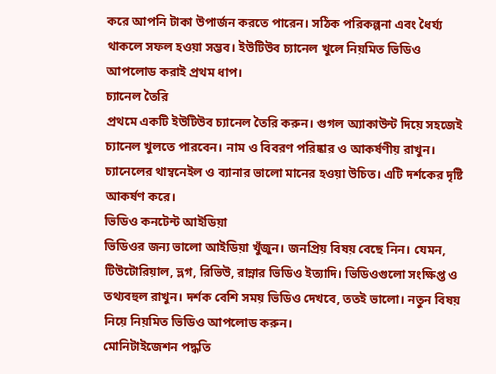করে আপনি টাকা উপার্জন করতে পারেন। সঠিক পরিকল্পনা এবং ধৈর্য্য থাকলে সফল হওয়া সম্ভব। ইউটিউব চ্যানেল খুলে নিয়মিত ভিডিও আপলোড করাই প্রথম ধাপ।
চ্যানেল তৈরি
প্রথমে একটি ইউটিউব চ্যানেল তৈরি করুন। গুগল অ্যাকাউন্ট দিয়ে সহজেই চ্যানেল খুলতে পারবেন। নাম ও বিবরণ পরিষ্কার ও আকর্ষণীয় রাখুন। চ্যানেলের থাম্বনেইল ও ব্যানার ভালো মানের হওয়া উচিত। এটি দর্শকের দৃষ্টি আকর্ষণ করে।
ভিডিও কনটেন্ট আইডিয়া
ভিডিওর জন্য ভালো আইডিয়া খুঁজুন। জনপ্রিয় বিষয় বেছে নিন। যেমন, টিউটোরিয়াল, ভ্লগ, রিভিউ, রান্নার ভিডিও ইত্যাদি। ভিডিওগুলো সংক্ষিপ্ত ও তথ্যবহুল রাখুন। দর্শক বেশি সময় ভিডিও দেখবে, ততই ভালো। নতুন বিষয় নিয়ে নিয়মিত ভিডিও আপলোড করুন।
মোনিটাইজেশন পদ্ধতি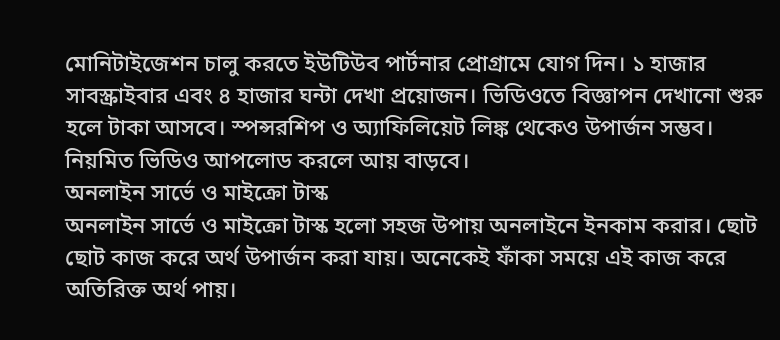মোনিটাইজেশন চালু করতে ইউটিউব পার্টনার প্রোগ্রামে যোগ দিন। ১ হাজার সাবস্ক্রাইবার এবং ৪ হাজার ঘন্টা দেখা প্রয়োজন। ভিডিওতে বিজ্ঞাপন দেখানো শুরু হলে টাকা আসবে। স্পন্সরশিপ ও অ্যাফিলিয়েট লিঙ্ক থেকেও উপার্জন সম্ভব। নিয়মিত ভিডিও আপলোড করলে আয় বাড়বে।
অনলাইন সার্ভে ও মাইক্রো টাস্ক
অনলাইন সার্ভে ও মাইক্রো টাস্ক হলো সহজ উপায় অনলাইনে ইনকাম করার। ছোট ছোট কাজ করে অর্থ উপার্জন করা যায়। অনেকেই ফাঁকা সময়ে এই কাজ করে অতিরিক্ত অর্থ পায়।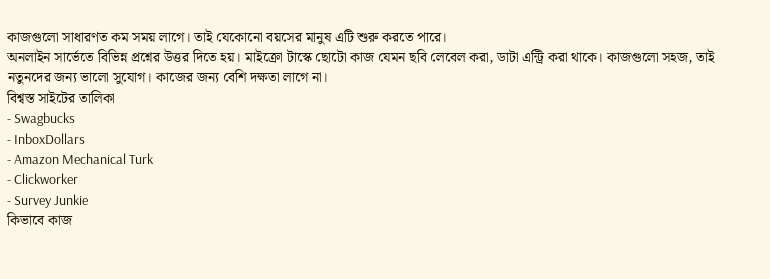কাজগুলো সাধারণত কম সময় লাগে। তাই যেকোনো বয়সের মানুষ এটি শুরু করতে পারে।
অনলাইন সার্ভেতে বিভিন্ন প্রশ্নের উত্তর দিতে হয়। মাইক্রো টাস্কে ছোটো কাজ যেমন ছবি লেবেল করা, ডাটা এন্ট্রি করা থাকে। কাজগুলো সহজ, তাই নতুনদের জন্য ভালো সুযোগ। কাজের জন্য বেশি দক্ষতা লাগে না।
বিশ্বস্ত সাইটের তালিকা
- Swagbucks
- InboxDollars
- Amazon Mechanical Turk
- Clickworker
- Survey Junkie
কিভাবে কাজ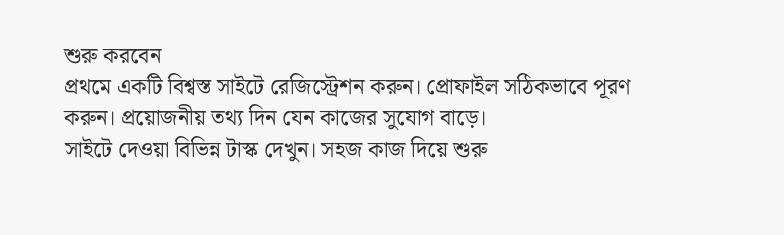শুরু করবেন
প্রথমে একটি বিশ্বস্ত সাইটে রেজিস্ট্রেশন করুন। প্রোফাইল সঠিকভাবে পূরণ করুন। প্রয়োজনীয় তথ্য দিন যেন কাজের সুযোগ বাড়ে।
সাইটে দেওয়া বিভিন্ন টাস্ক দেখুন। সহজ কাজ দিয়ে শুরু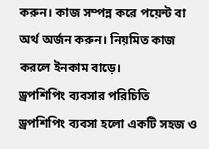করুন। কাজ সম্পন্ন করে পয়েন্ট বা অর্থ অর্জন করুন। নিয়মিত কাজ করলে ইনকাম বাড়ে।
ড্রপশিপিং ব্যবসার পরিচিতি
ড্রপশিপিং ব্যবসা হলো একটি সহজ ও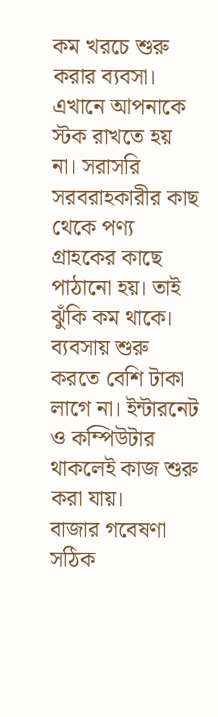কম খরচে শুরু করার ব্যবসা। এখানে আপনাকে স্টক রাখতে হয় না। সরাসরি সরবরাহকারীর কাছ থেকে পণ্য গ্রাহকের কাছে পাঠানো হয়। তাই ঝুঁকি কম থাকে। ব্যবসায় শুরু করতে বেশি টাকা লাগে না। ইন্টারনেট ও কম্পিউটার থাকলেই কাজ শুরু করা যায়।
বাজার গবেষণা
সঠিক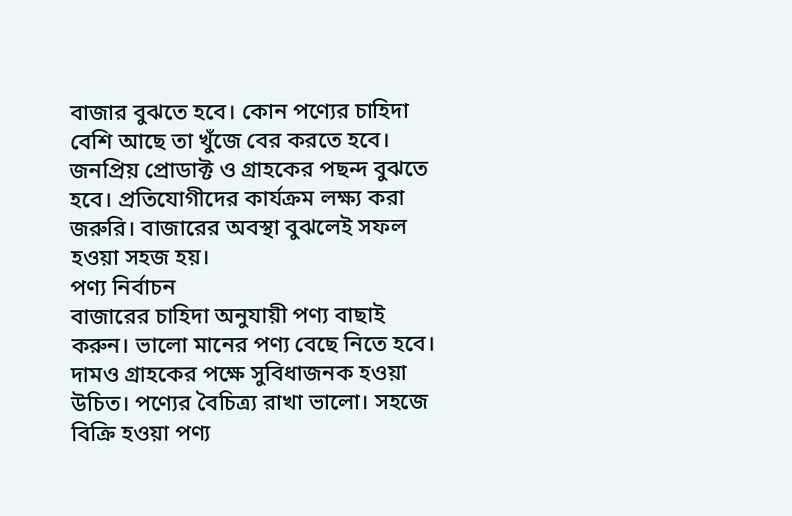বাজার বুঝতে হবে। কোন পণ্যের চাহিদা বেশি আছে তা খুঁজে বের করতে হবে। জনপ্রিয় প্রোডাক্ট ও গ্রাহকের পছন্দ বুঝতে হবে। প্রতিযোগীদের কার্যক্রম লক্ষ্য করা জরুরি। বাজারের অবস্থা বুঝলেই সফল হওয়া সহজ হয়।
পণ্য নির্বাচন
বাজারের চাহিদা অনুযায়ী পণ্য বাছাই করুন। ভালো মানের পণ্য বেছে নিতে হবে। দামও গ্রাহকের পক্ষে সুবিধাজনক হওয়া উচিত। পণ্যের বৈচিত্র্য রাখা ভালো। সহজে বিক্রি হওয়া পণ্য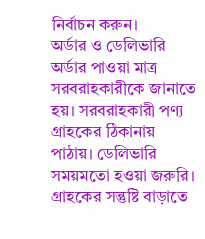নির্বাচন করুন।
অর্ডার ও ডেলিভারি
অর্ডার পাওয়া মাত্র সরবরাহকারীকে জানাতে হয়। সরবরাহকারী পণ্য গ্রাহকের ঠিকানায় পাঠায়। ডেলিভারি সময়মতো হওয়া জরুরি। গ্রাহকের সন্তুষ্টি বাড়াতে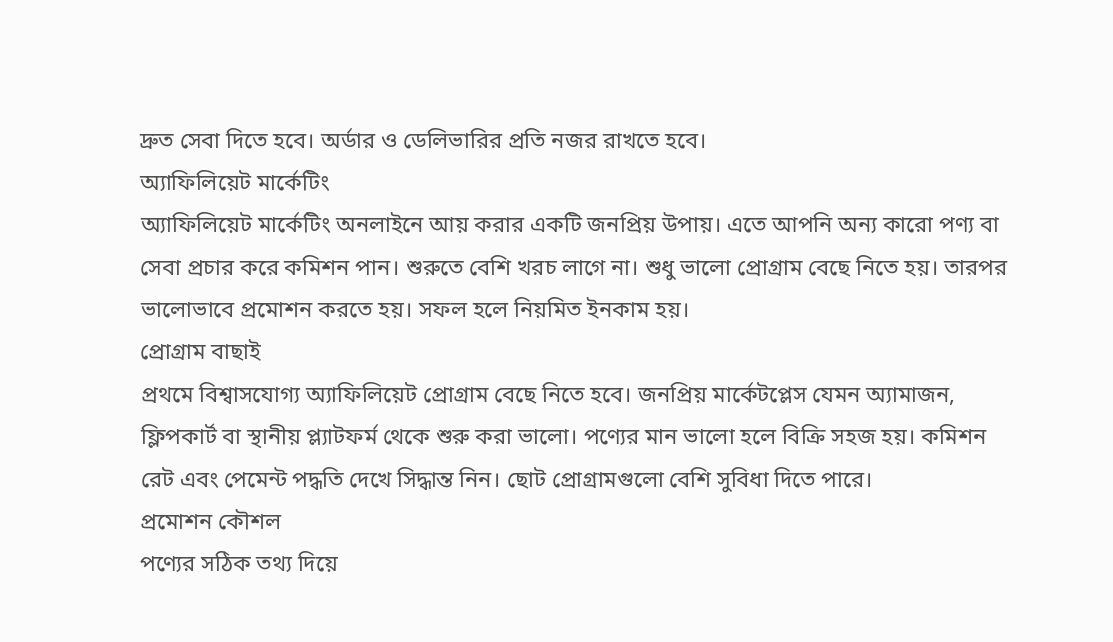দ্রুত সেবা দিতে হবে। অর্ডার ও ডেলিভারির প্রতি নজর রাখতে হবে।
অ্যাফিলিয়েট মার্কেটিং
অ্যাফিলিয়েট মার্কেটিং অনলাইনে আয় করার একটি জনপ্রিয় উপায়। এতে আপনি অন্য কারো পণ্য বা সেবা প্রচার করে কমিশন পান। শুরুতে বেশি খরচ লাগে না। শুধু ভালো প্রোগ্রাম বেছে নিতে হয়। তারপর ভালোভাবে প্রমোশন করতে হয়। সফল হলে নিয়মিত ইনকাম হয়।
প্রোগ্রাম বাছাই
প্রথমে বিশ্বাসযোগ্য অ্যাফিলিয়েট প্রোগ্রাম বেছে নিতে হবে। জনপ্রিয় মার্কেটপ্লেস যেমন অ্যামাজন, ফ্লিপকার্ট বা স্থানীয় প্ল্যাটফর্ম থেকে শুরু করা ভালো। পণ্যের মান ভালো হলে বিক্রি সহজ হয়। কমিশন রেট এবং পেমেন্ট পদ্ধতি দেখে সিদ্ধান্ত নিন। ছোট প্রোগ্রামগুলো বেশি সুবিধা দিতে পারে।
প্রমোশন কৌশল
পণ্যের সঠিক তথ্য দিয়ে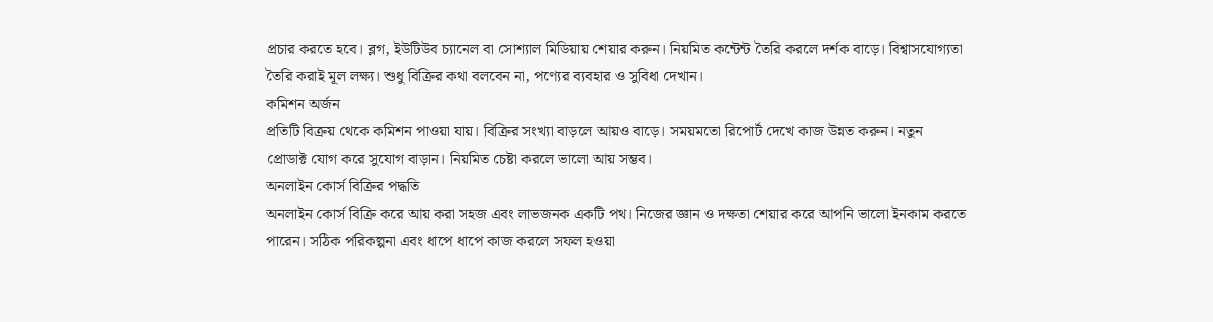প্রচার করতে হবে। ব্লগ, ইউটিউব চ্যানেল বা সোশ্যাল মিডিয়ায় শেয়ার করুন। নিয়মিত কন্টেন্ট তৈরি করলে দর্শক বাড়ে। বিশ্বাসযোগ্যতা তৈরি করাই মূল লক্ষ্য। শুধু বিক্রির কথা বলবেন না, পণ্যের ব্যবহার ও সুবিধা দেখান।
কমিশন অর্জন
প্রতিটি বিক্রয় থেকে কমিশন পাওয়া যায়। বিক্রির সংখ্যা বাড়লে আয়ও বাড়ে। সময়মতো রিপোর্ট দেখে কাজ উন্নত করুন। নতুন প্রোডাক্ট যোগ করে সুযোগ বাড়ান। নিয়মিত চেষ্টা করলে ভালো আয় সম্ভব।
অনলাইন কোর্স বিক্রির পদ্ধতি
অনলাইন কোর্স বিক্রি করে আয় করা সহজ এবং লাভজনক একটি পথ। নিজের জ্ঞান ও দক্ষতা শেয়ার করে আপনি ভালো ইনকাম করতে পারেন। সঠিক পরিকল্পনা এবং ধাপে ধাপে কাজ করলে সফল হওয়া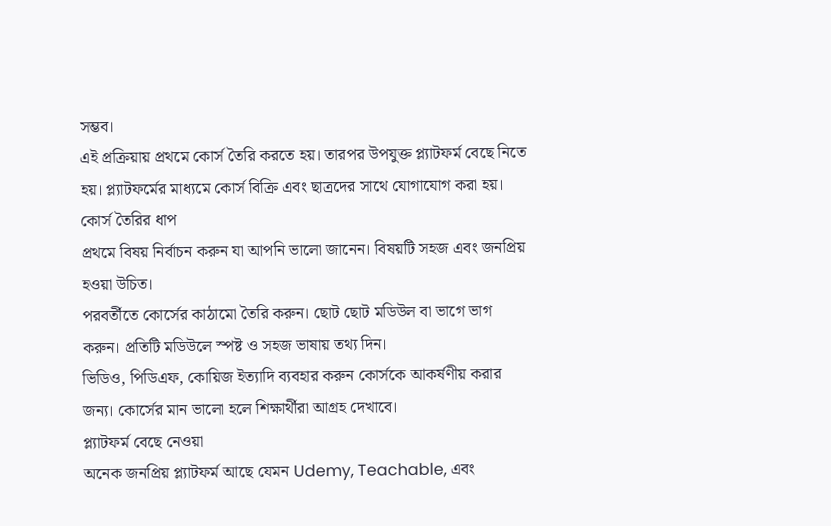সম্ভব।
এই প্রক্রিয়ায় প্রথমে কোর্স তৈরি করতে হয়। তারপর উপযুক্ত প্ল্যাটফর্ম বেছে নিতে হয়। প্ল্যাটফর্মের মাধ্যমে কোর্স বিক্রি এবং ছাত্রদের সাথে যোগাযোগ করা হয়।
কোর্স তৈরির ধাপ
প্রথমে বিষয় নির্বাচন করুন যা আপনি ভালো জানেন। বিষয়টি সহজ এবং জনপ্রিয় হওয়া উচিত।
পরবর্তীতে কোর্সের কাঠামো তৈরি করুন। ছোট ছোট মডিউল বা ভাগে ভাগ করুন। প্রতিটি মডিউলে স্পষ্ট ও সহজ ভাষায় তথ্য দিন।
ভিডিও, পিডিএফ, কোয়িজ ইত্যাদি ব্যবহার করুন কোর্সকে আকর্ষণীয় করার জন্য। কোর্সের মান ভালো হলে শিক্ষার্থীরা আগ্রহ দেখাবে।
প্ল্যাটফর্ম বেছে নেওয়া
অনেক জনপ্রিয় প্ল্যাটফর্ম আছে যেমন Udemy, Teachable, এবং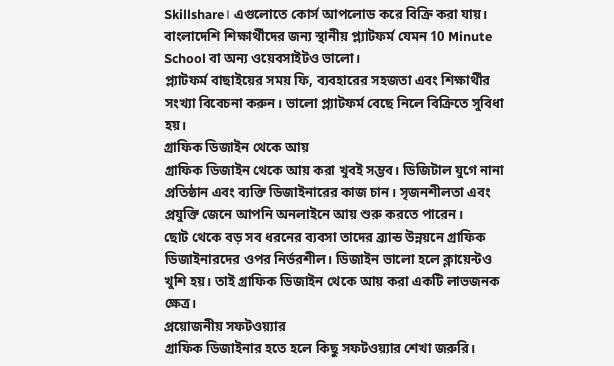Skillshare। এগুলোতে কোর্স আপলোড করে বিক্রি করা যায়।
বাংলাদেশি শিক্ষার্থীদের জন্য স্থানীয় প্ল্যাটফর্ম যেমন 10 Minute School বা অন্য ওয়েবসাইটও ভালো।
প্ল্যাটফর্ম বাছাইয়ের সময় ফি, ব্যবহারের সহজতা এবং শিক্ষার্থীর সংখ্যা বিবেচনা করুন। ভালো প্ল্যাটফর্ম বেছে নিলে বিক্রিতে সুবিধা হয়।
গ্রাফিক ডিজাইন থেকে আয়
গ্রাফিক ডিজাইন থেকে আয় করা খুবই সম্ভব। ডিজিটাল যুগে নানা প্রতিষ্ঠান এবং ব্যক্তি ডিজাইনারের কাজ চান। সৃজনশীলতা এবং প্রযুক্তি জেনে আপনি অনলাইনে আয় শুরু করতে পারেন।
ছোট থেকে বড় সব ধরনের ব্যবসা তাদের ব্র্যান্ড উন্নয়নে গ্রাফিক ডিজাইনারদের ওপর নির্ভরশীল। ডিজাইন ভালো হলে ক্লায়েন্টও খুশি হয়। তাই গ্রাফিক ডিজাইন থেকে আয় করা একটি লাভজনক ক্ষেত্র।
প্রয়োজনীয় সফটওয়্যার
গ্রাফিক ডিজাইনার হতে হলে কিছু সফটওয়্যার শেখা জরুরি।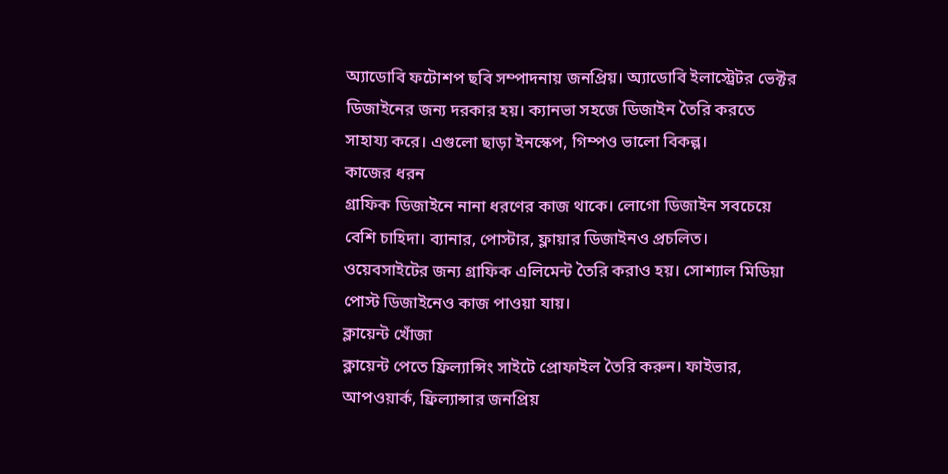অ্যাডোবি ফটোশপ ছবি সম্পাদনায় জনপ্রিয়। অ্যাডোবি ইলাস্ট্রেটর ভেক্টর ডিজাইনের জন্য দরকার হয়। ক্যানভা সহজে ডিজাইন তৈরি করতে সাহায্য করে। এগুলো ছাড়া ইনস্কেপ, গিম্পও ভালো বিকল্প।
কাজের ধরন
গ্রাফিক ডিজাইনে নানা ধরণের কাজ থাকে। লোগো ডিজাইন সবচেয়ে বেশি চাহিদা। ব্যানার, পোস্টার, ফ্লায়ার ডিজাইনও প্রচলিত। ওয়েবসাইটের জন্য গ্রাফিক এলিমেন্ট তৈরি করাও হয়। সোশ্যাল মিডিয়া পোস্ট ডিজাইনেও কাজ পাওয়া যায়।
ক্লায়েন্ট খোঁজা
ক্লায়েন্ট পেতে ফ্রিল্যান্সিং সাইটে প্রোফাইল তৈরি করুন। ফাইভার, আপওয়ার্ক, ফ্রিল্যান্সার জনপ্রিয়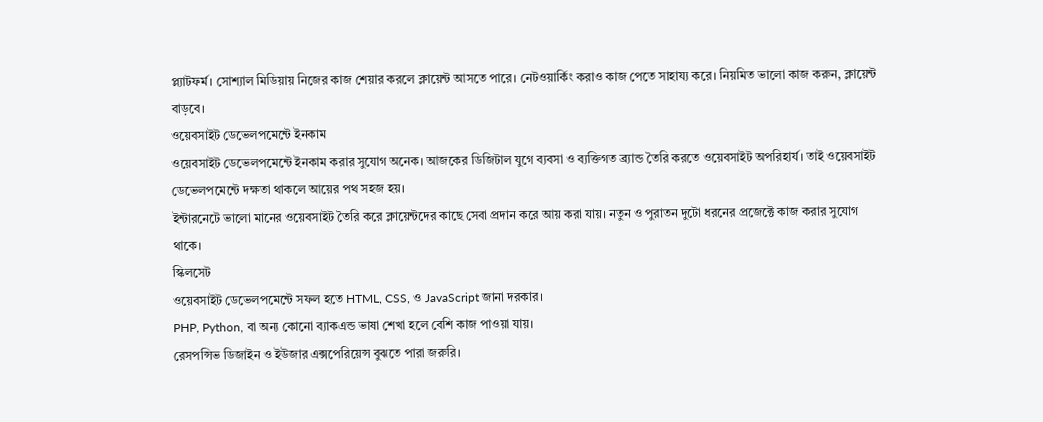প্ল্যাটফর্ম। সোশ্যাল মিডিয়ায় নিজের কাজ শেয়ার করলে ক্লায়েন্ট আসতে পারে। নেটওয়ার্কিং করাও কাজ পেতে সাহায্য করে। নিয়মিত ভালো কাজ করুন, ক্লায়েন্ট বাড়বে।
ওয়েবসাইট ডেভেলপমেন্টে ইনকাম
ওয়েবসাইট ডেভেলপমেন্টে ইনকাম করার সুযোগ অনেক। আজকের ডিজিটাল যুগে ব্যবসা ও ব্যক্তিগত ব্র্যান্ড তৈরি করতে ওয়েবসাইট অপরিহার্য। তাই ওয়েবসাইট ডেভেলপমেন্টে দক্ষতা থাকলে আয়ের পথ সহজ হয়।
ইন্টারনেটে ভালো মানের ওয়েবসাইট তৈরি করে ক্লায়েন্টদের কাছে সেবা প্রদান করে আয় করা যায়। নতুন ও পুরাতন দুটো ধরনের প্রজেক্টে কাজ করার সুযোগ থাকে।
স্কিলসেট
ওয়েবসাইট ডেভেলপমেন্টে সফল হতে HTML, CSS, ও JavaScript জানা দরকার।
PHP, Python, বা অন্য কোনো ব্যাকএন্ড ভাষা শেখা হলে বেশি কাজ পাওয়া যায়।
রেসপন্সিভ ডিজাইন ও ইউজার এক্সপেরিয়েন্স বুঝতে পারা জরুরি।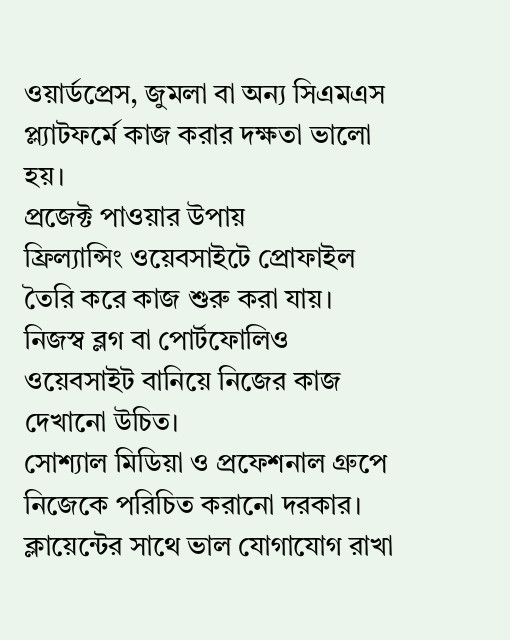ওয়ার্ডপ্রেস, জুমলা বা অন্য সিএমএস প্ল্যাটফর্মে কাজ করার দক্ষতা ভালো হয়।
প্রজেক্ট পাওয়ার উপায়
ফ্রিল্যান্সিং ওয়েবসাইটে প্রোফাইল তৈরি করে কাজ শুরু করা যায়।
নিজস্ব ব্লগ বা পোর্টফোলিও ওয়েবসাইট বানিয়ে নিজের কাজ দেখানো উচিত।
সোশ্যাল মিডিয়া ও প্রফেশনাল গ্রুপে নিজেকে পরিচিত করানো দরকার।
ক্লায়েন্টের সাথে ভাল যোগাযোগ রাখা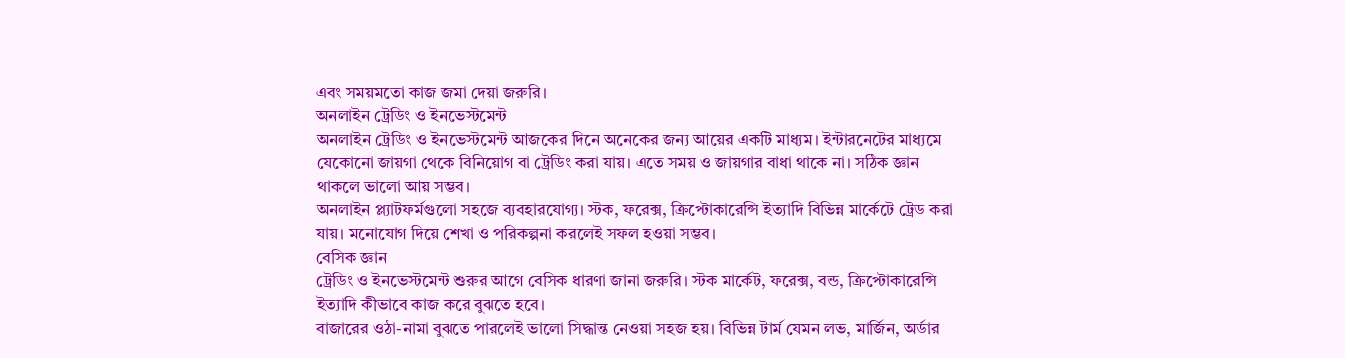এবং সময়মতো কাজ জমা দেয়া জরুরি।
অনলাইন ট্রেডিং ও ইনভেস্টমেন্ট
অনলাইন ট্রেডিং ও ইনভেস্টমেন্ট আজকের দিনে অনেকের জন্য আয়ের একটি মাধ্যম। ইন্টারনেটের মাধ্যমে যেকোনো জায়গা থেকে বিনিয়োগ বা ট্রেডিং করা যায়। এতে সময় ও জায়গার বাধা থাকে না। সঠিক জ্ঞান থাকলে ভালো আয় সম্ভব।
অনলাইন প্ল্যাটফর্মগুলো সহজে ব্যবহারযোগ্য। স্টক, ফরেক্স, ক্রিপ্টোকারেন্সি ইত্যাদি বিভিন্ন মার্কেটে ট্রেড করা যায়। মনোযোগ দিয়ে শেখা ও পরিকল্পনা করলেই সফল হওয়া সম্ভব।
বেসিক জ্ঞান
ট্রেডিং ও ইনভেস্টমেন্ট শুরুর আগে বেসিক ধারণা জানা জরুরি। স্টক মার্কেট, ফরেক্স, বন্ড, ক্রিপ্টোকারেন্সি ইত্যাদি কীভাবে কাজ করে বুঝতে হবে।
বাজারের ওঠা-নামা বুঝতে পারলেই ভালো সিদ্ধান্ত নেওয়া সহজ হয়। বিভিন্ন টার্ম যেমন লভ, মার্জিন, অর্ডার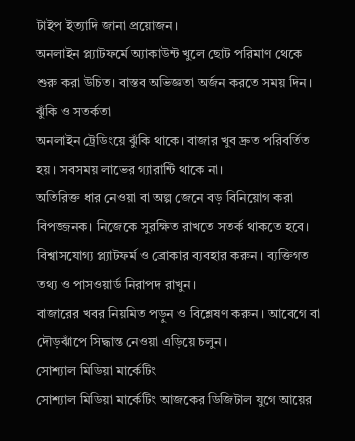টাইপ ইত্যাদি জানা প্রয়োজন।
অনলাইন প্ল্যাটফর্মে অ্যাকাউন্ট খুলে ছোট পরিমাণ থেকে শুরু করা উচিত। বাস্তব অভিজ্ঞতা অর্জন করতে সময় দিন।
ঝুঁকি ও সতর্কতা
অনলাইন ট্রেডিংয়ে ঝুঁকি থাকে। বাজার খুব দ্রুত পরিবর্তিত হয়। সবসময় লাভের গ্যারান্টি থাকে না।
অতিরিক্ত ধার নেওয়া বা অল্প জেনে বড় বিনিয়োগ করা বিপজ্জনক। নিজেকে সুরক্ষিত রাখতে সতর্ক থাকতে হবে।
বিশ্বাসযোগ্য প্ল্যাটফর্ম ও ব্রোকার ব্যবহার করুন। ব্যক্তিগত তথ্য ও পাসওয়ার্ড নিরাপদ রাখুন।
বাজারের খবর নিয়মিত পড়ুন ও বিশ্লেষণ করুন। আবেগে বা দৌড়ঝাঁপে সিদ্ধান্ত নেওয়া এড়িয়ে চলুন।
সোশ্যাল মিডিয়া মার্কেটিং
সোশ্যাল মিডিয়া মার্কেটিং আজকের ডিজিটাল যুগে আয়ের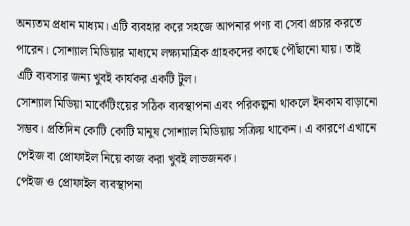অন্যতম প্রধান মাধ্যম। এটি ব্যবহার করে সহজে আপনার পণ্য বা সেবা প্রচার করতে পারেন। সোশ্যাল মিডিয়ার মাধ্যমে লক্ষ্যমাত্রিক গ্রাহকদের কাছে পৌঁছানো যায়। তাই এটি ব্যবসার জন্য খুবই কার্যকর একটি টুল।
সোশ্যাল মিডিয়া মার্কেটিংয়ের সঠিক ব্যবস্থাপনা এবং পরিকল্পনা থাকলে ইনকাম বাড়ানো সম্ভব। প্রতিদিন কোটি কোটি মানুষ সোশ্যাল মিডিয়ায় সক্রিয় থাকেন। এ কারণে এখানে পেইজ বা প্রোফাইল নিয়ে কাজ করা খুবই লাভজনক।
পেইজ ও প্রোফাইল ব্যবস্থাপনা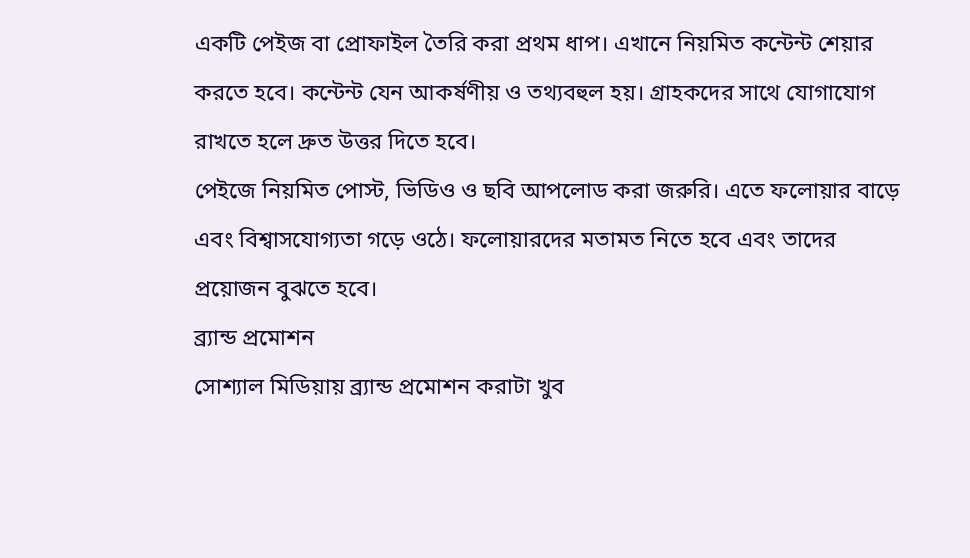একটি পেইজ বা প্রোফাইল তৈরি করা প্রথম ধাপ। এখানে নিয়মিত কন্টেন্ট শেয়ার করতে হবে। কন্টেন্ট যেন আকর্ষণীয় ও তথ্যবহুল হয়। গ্রাহকদের সাথে যোগাযোগ রাখতে হলে দ্রুত উত্তর দিতে হবে।
পেইজে নিয়মিত পোস্ট, ভিডিও ও ছবি আপলোড করা জরুরি। এতে ফলোয়ার বাড়ে এবং বিশ্বাসযোগ্যতা গড়ে ওঠে। ফলোয়ারদের মতামত নিতে হবে এবং তাদের প্রয়োজন বুঝতে হবে।
ব্র্যান্ড প্রমোশন
সোশ্যাল মিডিয়ায় ব্র্যান্ড প্রমোশন করাটা খুব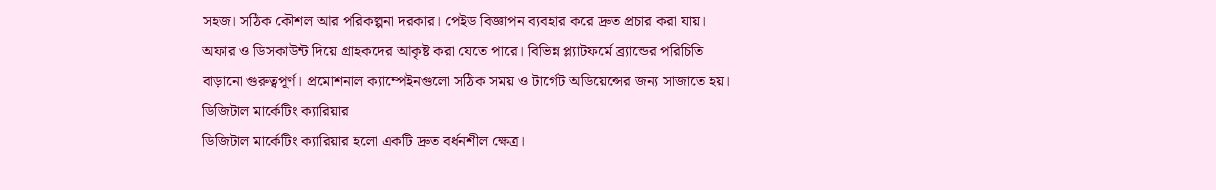সহজ। সঠিক কৌশল আর পরিকল্পনা দরকার। পেইড বিজ্ঞাপন ব্যবহার করে দ্রুত প্রচার করা যায়।
অফার ও ডিসকাউন্ট দিয়ে গ্রাহকদের আকৃষ্ট করা যেতে পারে। বিভিন্ন প্ল্যাটফর্মে ব্র্যান্ডের পরিচিতি বাড়ানো গুরুত্বপূর্ণ। প্রমোশনাল ক্যাম্পেইনগুলো সঠিক সময় ও টার্গেট অডিয়েন্সের জন্য সাজাতে হয়।
ডিজিটাল মার্কেটিং ক্যারিয়ার
ডিজিটাল মার্কেটিং ক্যারিয়ার হলো একটি দ্রুত বর্ধনশীল ক্ষেত্র।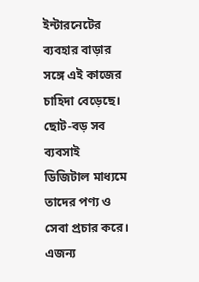ইন্টারনেটের ব্যবহার বাড়ার সঙ্গে এই কাজের চাহিদা বেড়েছে। ছোট-বড় সব ব্যবসাই ডিজিটাল মাধ্যমে তাদের পণ্য ও সেবা প্রচার করে। এজন্য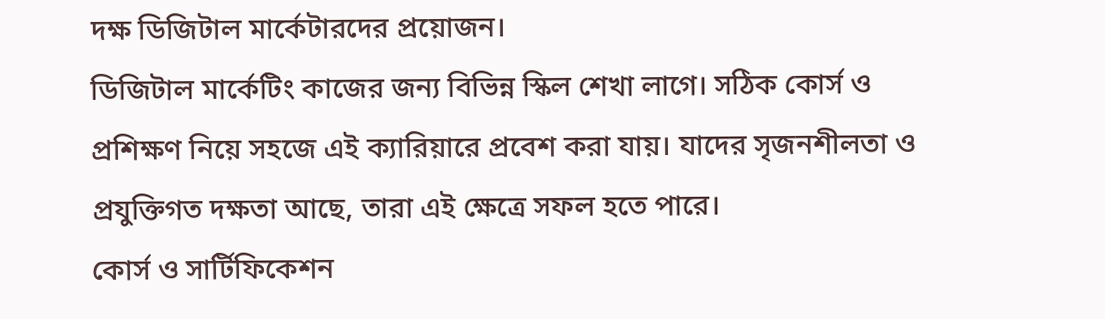দক্ষ ডিজিটাল মার্কেটারদের প্রয়োজন।
ডিজিটাল মার্কেটিং কাজের জন্য বিভিন্ন স্কিল শেখা লাগে। সঠিক কোর্স ও প্রশিক্ষণ নিয়ে সহজে এই ক্যারিয়ারে প্রবেশ করা যায়। যাদের সৃজনশীলতা ও প্রযুক্তিগত দক্ষতা আছে, তারা এই ক্ষেত্রে সফল হতে পারে।
কোর্স ও সার্টিফিকেশন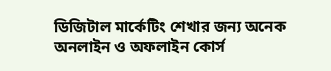ডিজিটাল মার্কেটিং শেখার জন্য অনেক অনলাইন ও অফলাইন কোর্স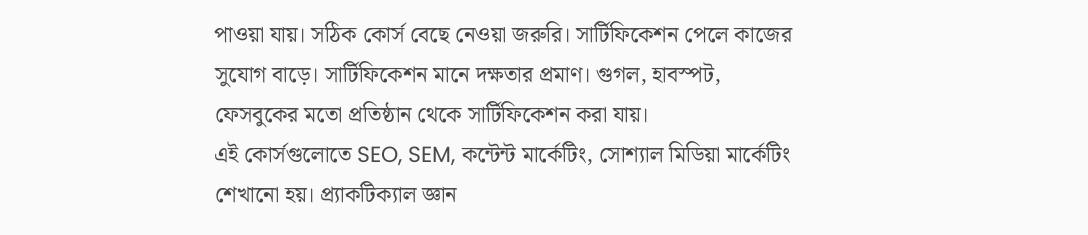পাওয়া যায়। সঠিক কোর্স বেছে নেওয়া জরুরি। সার্টিফিকেশন পেলে কাজের সুযোগ বাড়ে। সার্টিফিকেশন মানে দক্ষতার প্রমাণ। গুগল, হাবস্পট, ফেসবুকের মতো প্রতিষ্ঠান থেকে সার্টিফিকেশন করা যায়।
এই কোর্সগুলোতে SEO, SEM, কন্টেন্ট মার্কেটিং, সোশ্যাল মিডিয়া মার্কেটিং শেখানো হয়। প্র্যাকটিক্যাল জ্ঞান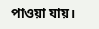পাওয়া যায়।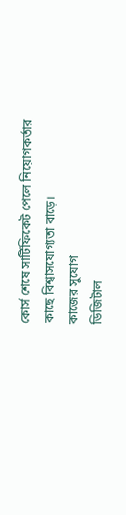কোর্স শেষে সার্টিফিকেট পেলে নিয়োগকর্তার কাছে বিশ্বাসযোগ্যতা বাড়ে।
কাজের সুযোগ
ডিজিটাল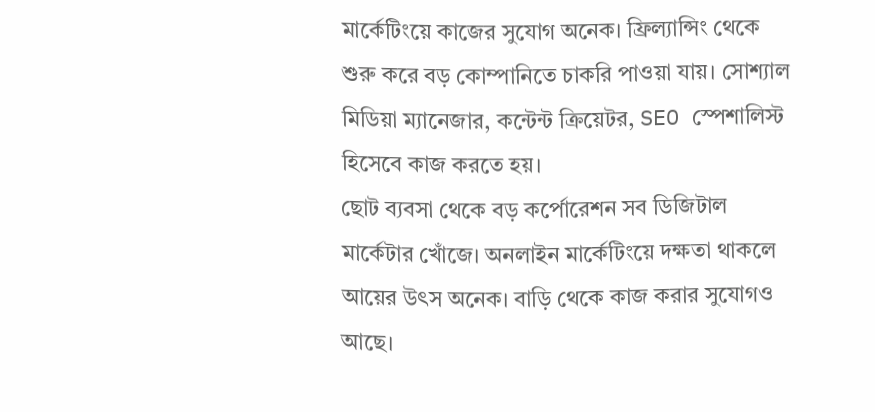মার্কেটিংয়ে কাজের সুযোগ অনেক। ফ্রিল্যান্সিং থেকে শুরু করে বড় কোম্পানিতে চাকরি পাওয়া যায়। সোশ্যাল মিডিয়া ম্যানেজার, কন্টেন্ট ক্রিয়েটর, SEO স্পেশালিস্ট হিসেবে কাজ করতে হয়।
ছোট ব্যবসা থেকে বড় কর্পোরেশন সব ডিজিটাল মার্কেটার খোঁজে। অনলাইন মার্কেটিংয়ে দক্ষতা থাকলে আয়ের উৎস অনেক। বাড়ি থেকে কাজ করার সুযোগও আছে।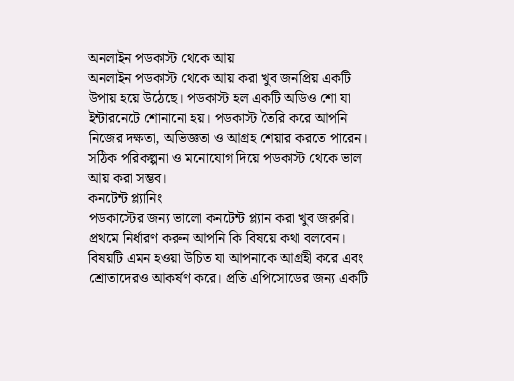অনলাইন পডকাস্ট থেকে আয়
অনলাইন পডকাস্ট থেকে আয় করা খুব জনপ্রিয় একটি উপায় হয়ে উঠেছে। পডকাস্ট হল একটি অডিও শো যা ইন্টারনেটে শোনানো হয়। পডকাস্ট তৈরি করে আপনি নিজের দক্ষতা, অভিজ্ঞতা ও আগ্রহ শেয়ার করতে পারেন। সঠিক পরিকল্পনা ও মনোযোগ দিয়ে পডকাস্ট থেকে ভাল আয় করা সম্ভব।
কনটেন্ট প্ল্যানিং
পডকাস্টের জন্য ভালো কনটেন্ট প্ল্যান করা খুব জরুরি। প্রথমে নির্ধারণ করুন আপনি কি বিষয়ে কথা বলবেন। বিষয়টি এমন হওয়া উচিত যা আপনাকে আগ্রহী করে এবং শ্রোতাদেরও আকর্ষণ করে। প্রতি এপিসোডের জন্য একটি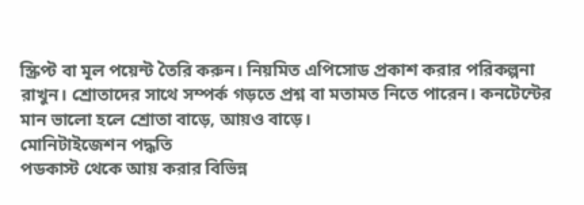স্ক্রিপ্ট বা মূল পয়েন্ট তৈরি করুন। নিয়মিত এপিসোড প্রকাশ করার পরিকল্পনা রাখুন। শ্রোতাদের সাথে সম্পর্ক গড়তে প্রশ্ন বা মতামত নিতে পারেন। কনটেন্টের মান ভালো হলে শ্রোতা বাড়ে, আয়ও বাড়ে।
মোনিটাইজেশন পদ্ধতি
পডকাস্ট থেকে আয় করার বিভিন্ন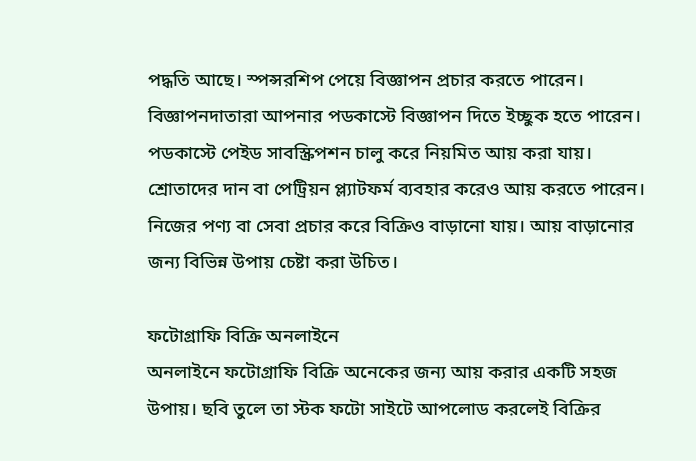পদ্ধতি আছে। স্পন্সরশিপ পেয়ে বিজ্ঞাপন প্রচার করতে পারেন। বিজ্ঞাপনদাতারা আপনার পডকাস্টে বিজ্ঞাপন দিতে ইচ্ছুক হতে পারেন। পডকাস্টে পেইড সাবস্ক্রিপশন চালু করে নিয়মিত আয় করা যায়। শ্রোতাদের দান বা পেট্রিয়ন প্ল্যাটফর্ম ব্যবহার করেও আয় করতে পারেন। নিজের পণ্য বা সেবা প্রচার করে বিক্রিও বাড়ানো যায়। আয় বাড়ানোর জন্য বিভিন্ন উপায় চেষ্টা করা উচিত।

ফটোগ্রাফি বিক্রি অনলাইনে
অনলাইনে ফটোগ্রাফি বিক্রি অনেকের জন্য আয় করার একটি সহজ উপায়। ছবি তুলে তা স্টক ফটো সাইটে আপলোড করলেই বিক্রির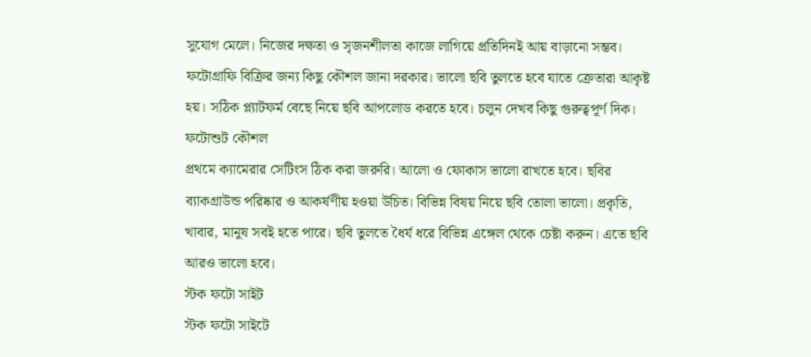সুযোগ মেলে। নিজের দক্ষতা ও সৃজনশীলতা কাজে লাগিয়ে প্রতিদিনই আয় বাড়ানো সম্ভব।
ফটোগ্রাফি বিক্রির জন্য কিছু কৌশল জানা দরকার। ভালো ছবি তুলতে হবে যাতে ক্রেতারা আকৃষ্ট হয়। সঠিক প্ল্যাটফর্ম বেছে নিয়ে ছবি আপলোড করতে হবে। চলুন দেখব কিছু গুরুত্বপূর্ণ দিক।
ফটোশুট কৌশল
প্রথমে ক্যামেরার সেটিংস ঠিক করা জরুরি। আলো ও ফোকাস ভালো রাখতে হবে। ছবির ব্যাকগ্রাউন্ড পরিষ্কার ও আকর্ষণীয় হওয়া উচিত। বিভিন্ন বিষয় নিয়ে ছবি তোলা ভালো। প্রকৃতি, খাবার, মানুষ সবই হতে পারে। ছবি তুলতে ধৈর্য ধরে বিভিন্ন এঙ্গেল থেকে চেষ্টা করুন। এতে ছবি আরও ভালো হবে।
স্টক ফটো সাইট
স্টক ফটো সাইটে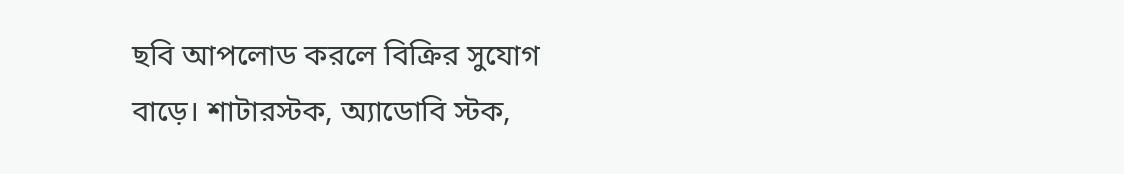ছবি আপলোড করলে বিক্রির সুযোগ বাড়ে। শাটারস্টক, অ্যাডোবি স্টক,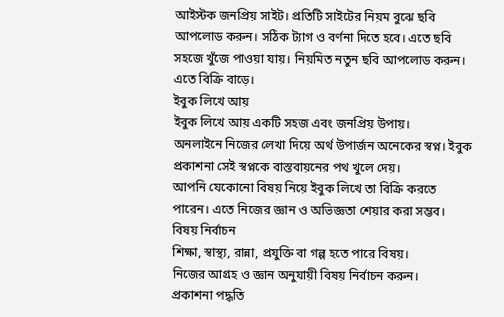আইস্টক জনপ্রিয় সাইট। প্রতিটি সাইটের নিয়ম বুঝে ছবি আপলোড করুন। সঠিক ট্যাগ ও বর্ণনা দিতে হবে। এতে ছবি সহজে খুঁজে পাওয়া যায়। নিয়মিত নতুন ছবি আপলোড করুন। এতে বিক্রি বাড়ে।
ইবুক লিখে আয়
ইবুক লিখে আয় একটি সহজ এবং জনপ্রিয় উপায়।
অনলাইনে নিজের লেখা দিয়ে অর্থ উপার্জন অনেকের স্বপ্ন। ইবুক প্রকাশনা সেই স্বপ্নকে বাস্তবায়নের পথ খুলে দেয়।
আপনি যেকোনো বিষয় নিয়ে ইবুক লিখে তা বিক্রি করতে পারেন। এতে নিজের জ্ঞান ও অভিজ্ঞতা শেয়ার করা সম্ভব।
বিষয় নির্বাচন
শিক্ষা, স্বাস্থ্য, রান্না, প্রযুক্তি বা গল্প হতে পারে বিষয়।
নিজের আগ্রহ ও জ্ঞান অনুযায়ী বিষয় নির্বাচন করুন।
প্রকাশনা পদ্ধতি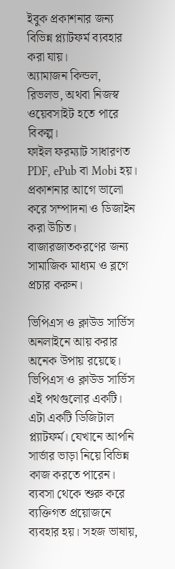ইবুক প্রকাশনার জন্য বিভিন্ন প্ল্যাটফর্ম ব্যবহার করা যায়।
অ্যামাজন কিন্ডল, রিভলভ, অথবা নিজস্ব ওয়েবসাইট হতে পারে বিকল্প।
ফাইল ফরম্যাট সাধারণত PDF, ePub বা Mobi হয়।
প্রকাশনার আগে ভালো করে সম্পাদনা ও ডিজাইন করা উচিত।
বাজারজাতকরণের জন্য সামাজিক মাধ্যম ও ব্লগে প্রচার করুন।

ভিপিএস ও ক্লাউড সার্ভিস
অনলাইনে আয় করার অনেক উপায় রয়েছে। ভিপিএস ও ক্লাউড সার্ভিস এই পথগুলোর একটি। এটা একটি ডিজিটাল প্ল্যাটফর্ম। যেখানে আপনি সার্ভার ভাড়া নিয়ে বিভিন্ন কাজ করতে পারেন। ব্যবসা থেকে শুরু করে ব্যক্তিগত প্রয়োজনে ব্যবহার হয়। সহজ ভাষায়,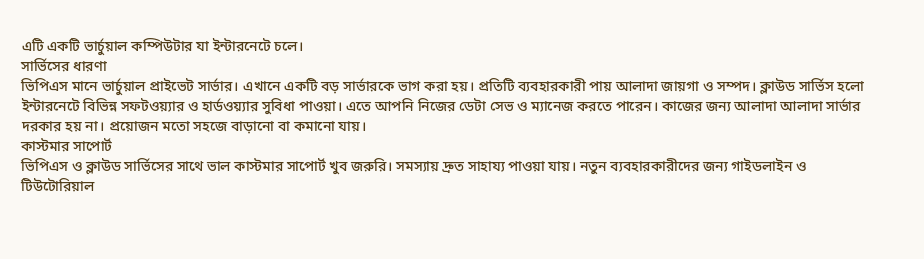এটি একটি ভার্চুয়াল কম্পিউটার যা ইন্টারনেটে চলে।
সার্ভিসের ধারণা
ভিপিএস মানে ভার্চুয়াল প্রাইভেট সার্ভার। এখানে একটি বড় সার্ভারকে ভাগ করা হয়। প্রতিটি ব্যবহারকারী পায় আলাদা জায়গা ও সম্পদ। ক্লাউড সার্ভিস হলো ইন্টারনেটে বিভিন্ন সফটওয়্যার ও হার্ডওয়্যার সুবিধা পাওয়া। এতে আপনি নিজের ডেটা সেভ ও ম্যানেজ করতে পারেন। কাজের জন্য আলাদা আলাদা সার্ভার দরকার হয় না। প্রয়োজন মতো সহজে বাড়ানো বা কমানো যায়।
কাস্টমার সাপোর্ট
ভিপিএস ও ক্লাউড সার্ভিসের সাথে ভাল কাস্টমার সাপোর্ট খুব জরুরি। সমস্যায় দ্রুত সাহায্য পাওয়া যায়। নতুন ব্যবহারকারীদের জন্য গাইডলাইন ও টিউটোরিয়াল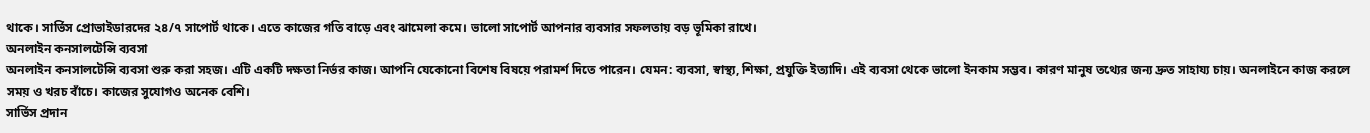থাকে। সার্ভিস প্রোভাইডারদের ২৪/৭ সাপোর্ট থাকে। এতে কাজের গতি বাড়ে এবং ঝামেলা কমে। ভালো সাপোর্ট আপনার ব্যবসার সফলতায় বড় ভূমিকা রাখে।
অনলাইন কনসালটেন্সি ব্যবসা
অনলাইন কনসালটেন্সি ব্যবসা শুরু করা সহজ। এটি একটি দক্ষতা নির্ভর কাজ। আপনি যেকোনো বিশেষ বিষয়ে পরামর্শ দিতে পারেন। যেমন: ব্যবসা, স্বাস্থ্য, শিক্ষা, প্রযুক্তি ইত্যাদি। এই ব্যবসা থেকে ভালো ইনকাম সম্ভব। কারণ মানুষ তথ্যের জন্য দ্রুত সাহায্য চায়। অনলাইনে কাজ করলে সময় ও খরচ বাঁচে। কাজের সুযোগও অনেক বেশি।
সার্ভিস প্রদান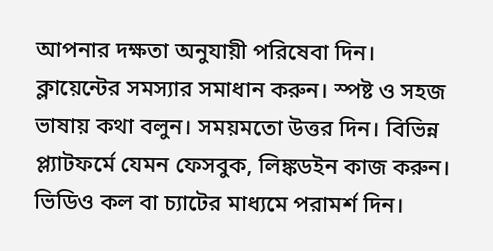আপনার দক্ষতা অনুযায়ী পরিষেবা দিন। ক্লায়েন্টের সমস্যার সমাধান করুন। স্পষ্ট ও সহজ ভাষায় কথা বলুন। সময়মতো উত্তর দিন। বিভিন্ন প্ল্যাটফর্মে যেমন ফেসবুক, লিঙ্কডইন কাজ করুন। ভিডিও কল বা চ্যাটের মাধ্যমে পরামর্শ দিন।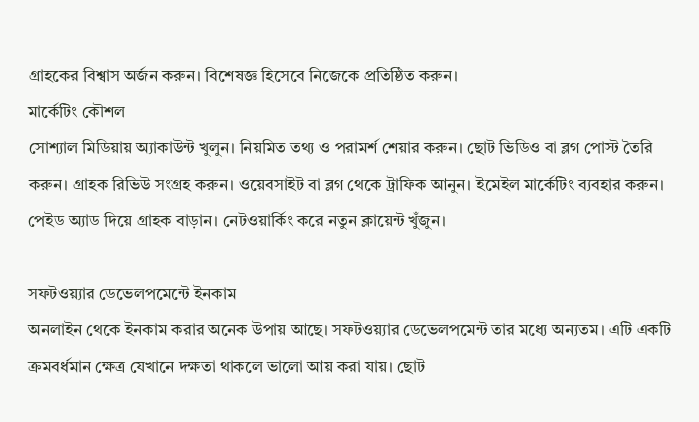গ্রাহকের বিশ্বাস অর্জন করুন। বিশেষজ্ঞ হিসেবে নিজেকে প্রতিষ্ঠিত করুন।
মার্কেটিং কৌশল
সোশ্যাল মিডিয়ায় অ্যাকাউন্ট খুলুন। নিয়মিত তথ্য ও পরামর্শ শেয়ার করুন। ছোট ভিডিও বা ব্লগ পোস্ট তৈরি করুন। গ্রাহক রিভিউ সংগ্রহ করুন। ওয়েবসাইট বা ব্লগ থেকে ট্রাফিক আনুন। ইমেইল মার্কেটিং ব্যবহার করুন। পেইড অ্যাড দিয়ে গ্রাহক বাড়ান। নেটওয়ার্কিং করে নতুন ক্লায়েন্ট খুঁজুন।

সফটওয়্যার ডেভেলপমেন্টে ইনকাম
অনলাইন থেকে ইনকাম করার অনেক উপায় আছে। সফটওয়্যার ডেভেলপমেন্ট তার মধ্যে অন্যতম। এটি একটি ক্রমবর্ধমান ক্ষেত্র যেখানে দক্ষতা থাকলে ভালো আয় করা যায়। ছোট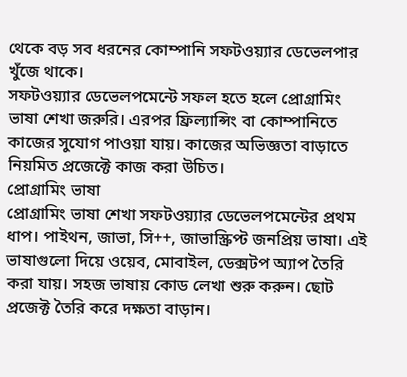থেকে বড় সব ধরনের কোম্পানি সফটওয়্যার ডেভেলপার খুঁজে থাকে।
সফটওয়্যার ডেভেলপমেন্টে সফল হতে হলে প্রোগ্রামিং ভাষা শেখা জরুরি। এরপর ফ্রিল্যান্সিং বা কোম্পানিতে কাজের সুযোগ পাওয়া যায়। কাজের অভিজ্ঞতা বাড়াতে নিয়মিত প্রজেক্টে কাজ করা উচিত।
প্রোগ্রামিং ভাষা
প্রোগ্রামিং ভাষা শেখা সফটওয়্যার ডেভেলপমেন্টের প্রথম ধাপ। পাইথন, জাভা, সি++, জাভাস্ক্রিপ্ট জনপ্রিয় ভাষা। এই ভাষাগুলো দিয়ে ওয়েব, মোবাইল, ডেক্সটপ অ্যাপ তৈরি করা যায়। সহজ ভাষায় কোড লেখা শুরু করুন। ছোট প্রজেক্ট তৈরি করে দক্ষতা বাড়ান।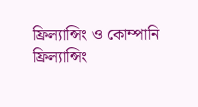ফ্রিল্যান্সিং ও কোম্পানি
ফ্রিল্যান্সিং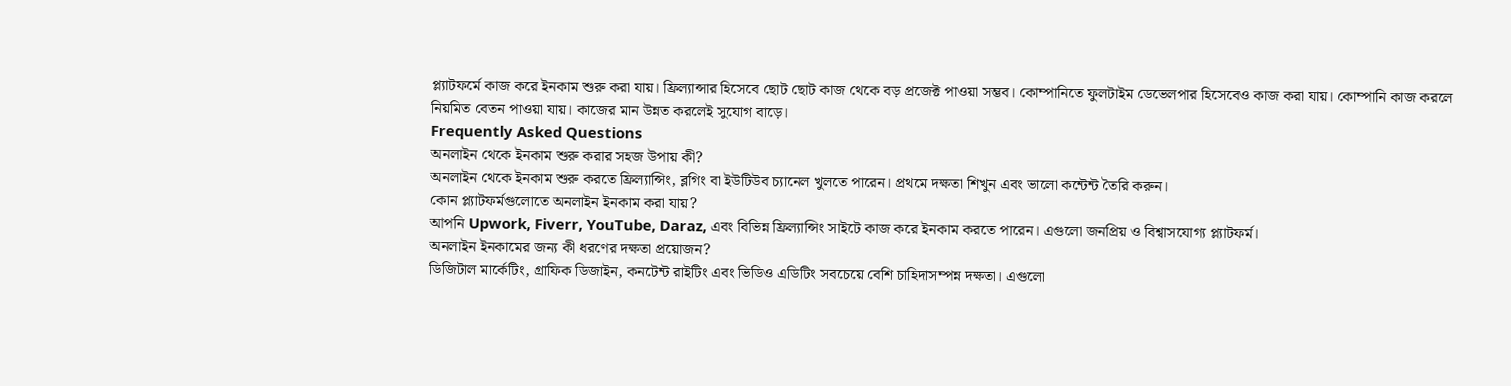প্ল্যাটফর্মে কাজ করে ইনকাম শুরু করা যায়। ফ্রিল্যান্সার হিসেবে ছোট ছোট কাজ থেকে বড় প্রজেক্ট পাওয়া সম্ভব। কোম্পানিতে ফুলটাইম ডেভেলপার হিসেবেও কাজ করা যায়। কোম্পানি কাজ করলে নিয়মিত বেতন পাওয়া যায়। কাজের মান উন্নত করলেই সুযোগ বাড়ে।
Frequently Asked Questions
অনলাইন থেকে ইনকাম শুরু করার সহজ উপায় কী?
অনলাইন থেকে ইনকাম শুরু করতে ফ্রিল্যান্সিং, ব্লগিং বা ইউটিউব চ্যানেল খুলতে পারেন। প্রথমে দক্ষতা শিখুন এবং ভালো কন্টেন্ট তৈরি করুন।
কোন প্ল্যাটফর্মগুলোতে অনলাইন ইনকাম করা যায়?
আপনি Upwork, Fiverr, YouTube, Daraz, এবং বিভিন্ন ফ্রিল্যান্সিং সাইটে কাজ করে ইনকাম করতে পারেন। এগুলো জনপ্রিয় ও বিশ্বাসযোগ্য প্ল্যাটফর্ম।
অনলাইন ইনকামের জন্য কী ধরণের দক্ষতা প্রয়োজন?
ডিজিটাল মার্কেটিং, গ্রাফিক ডিজাইন, কনটেন্ট রাইটিং এবং ভিডিও এডিটিং সবচেয়ে বেশি চাহিদাসম্পন্ন দক্ষতা। এগুলো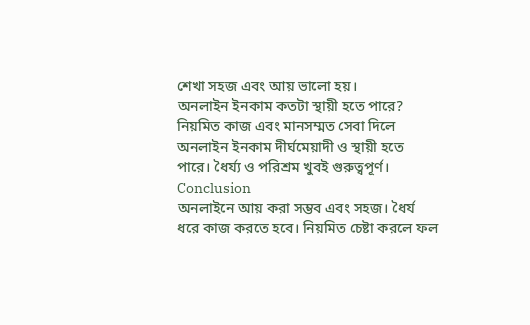শেখা সহজ এবং আয় ভালো হয়।
অনলাইন ইনকাম কতটা স্থায়ী হতে পারে?
নিয়মিত কাজ এবং মানসম্মত সেবা দিলে অনলাইন ইনকাম দীর্ঘমেয়াদী ও স্থায়ী হতে পারে। ধৈর্য্য ও পরিশ্রম খুবই গুরুত্বপূর্ণ।
Conclusion
অনলাইনে আয় করা সম্ভব এবং সহজ। ধৈর্য ধরে কাজ করতে হবে। নিয়মিত চেষ্টা করলে ফল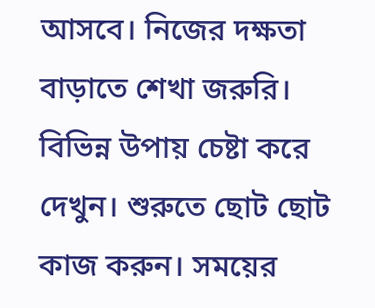আসবে। নিজের দক্ষতা বাড়াতে শেখা জরুরি। বিভিন্ন উপায় চেষ্টা করে দেখুন। শুরুতে ছোট ছোট কাজ করুন। সময়ের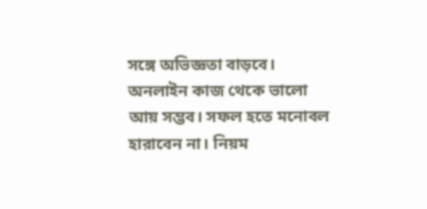সঙ্গে অভিজ্ঞতা বাড়বে। অনলাইন কাজ থেকে ভালো আয় সম্ভব। সফল হতে মনোবল হারাবেন না। নিয়ম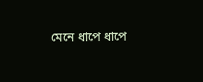মেনে ধাপে ধাপে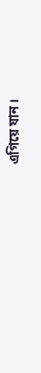এগিয়ে যান।